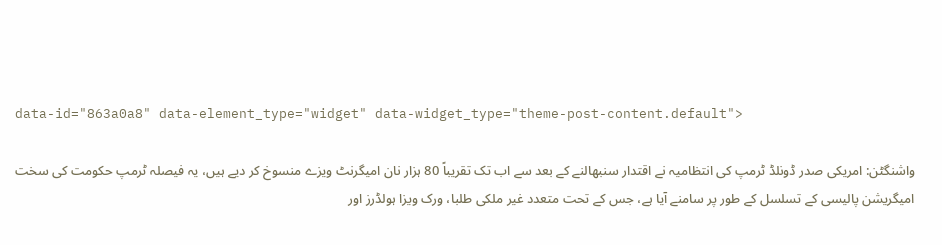data-id="863a0a8" data-element_type="widget" data-widget_type="theme-post-content.default">

واشنگٹن: امریکی صدر ڈونلڈ ٹرمپ کی انتظامیہ نے اقتدار سنبھالنے کے بعد سے اب تک تقریباً 80 ہزار نان امیگرنٹ ویزے منسوخ کر دیے ہیں، یہ فیصلہ ٹرمپ حکومت کی سخت امیگریشن پالیسی کے تسلسل کے طور پر سامنے آیا ہے، جس کے تحت متعدد غیر ملکی طلبا، ورک ویزا ہولڈرز اور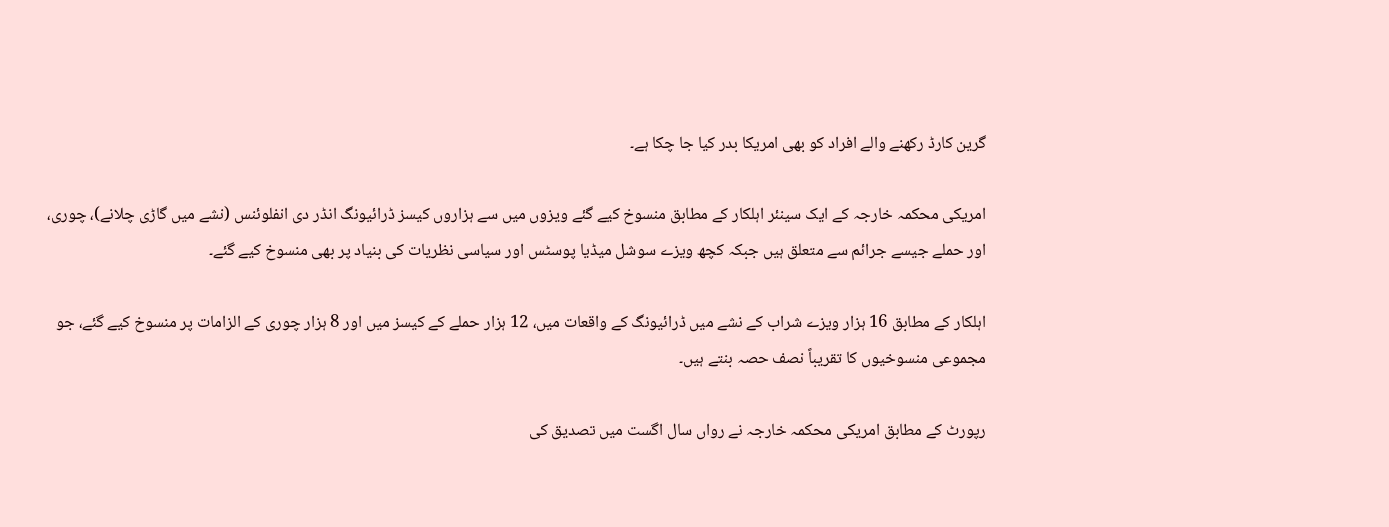گرین کارڈ رکھنے والے افراد کو بھی امریکا بدر کیا جا چکا ہے۔

امریکی محکمہ خارجہ کے ایک سینئر اہلکار کے مطابق منسوخ کیے گئے ویزوں میں سے ہزاروں کیسز ڈرائیونگ انڈر دی انفلوئنس (نشے میں گاڑی چلانے)، چوری، اور حملے جیسے جرائم سے متعلق ہیں جبکہ کچھ ویزے سوشل میڈیا پوسٹس اور سیاسی نظریات کی بنیاد پر بھی منسوخ کیے گئے۔

اہلکار کے مطابق 16 ہزار ویزے شراب کے نشے میں ڈرائیونگ کے واقعات میں، 12 ہزار حملے کے کیسز میں اور 8 ہزار چوری کے الزامات پر منسوخ کیے گئے، جو مجموعی منسوخیوں کا تقریباً نصف حصہ بنتے ہیں۔

رپورٹ کے مطابق امریکی محکمہ خارجہ نے رواں سال اگست میں تصدیق کی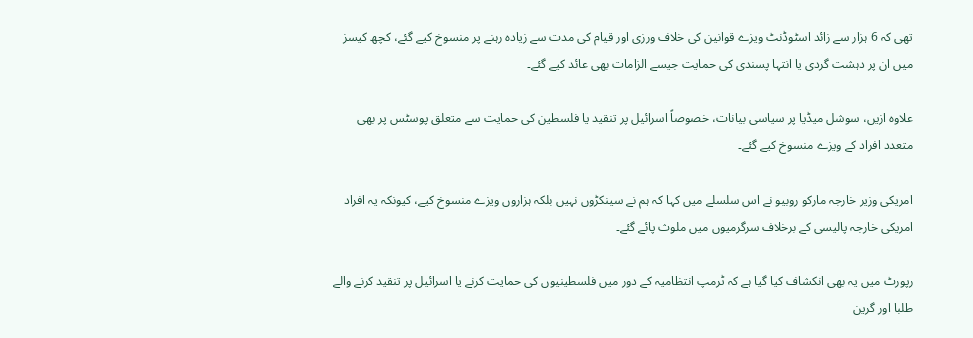تھی کہ 6 ہزار سے زائد اسٹوڈنٹ ویزے قوانین کی خلاف ورزی اور قیام کی مدت سے زیادہ رہنے پر منسوخ کیے گئے، کچھ کیسز میں ان پر دہشت گردی یا انتہا پسندی کی حمایت جیسے الزامات بھی عائد کیے گئے۔

علاوہ ازیں، سوشل میڈیا پر سیاسی بیانات، خصوصاً اسرائیل پر تنقید یا فلسطین کی حمایت سے متعلق پوسٹس پر بھی متعدد افراد کے ویزے منسوخ کیے گئے۔

امریکی وزیر خارجہ مارکو روبیو نے اس سلسلے میں کہا کہ ہم نے سینکڑوں نہیں بلکہ ہزاروں ویزے منسوخ کیے، کیونکہ یہ افراد امریکی خارجہ پالیسی کے برخلاف سرگرمیوں میں ملوث پائے گئے۔

رپورٹ میں یہ بھی انکشاف کیا گیا ہے کہ ٹرمپ انتظامیہ کے دور میں فلسطینیوں کی حمایت کرنے یا اسرائیل پر تنقید کرنے والے طلبا اور گرین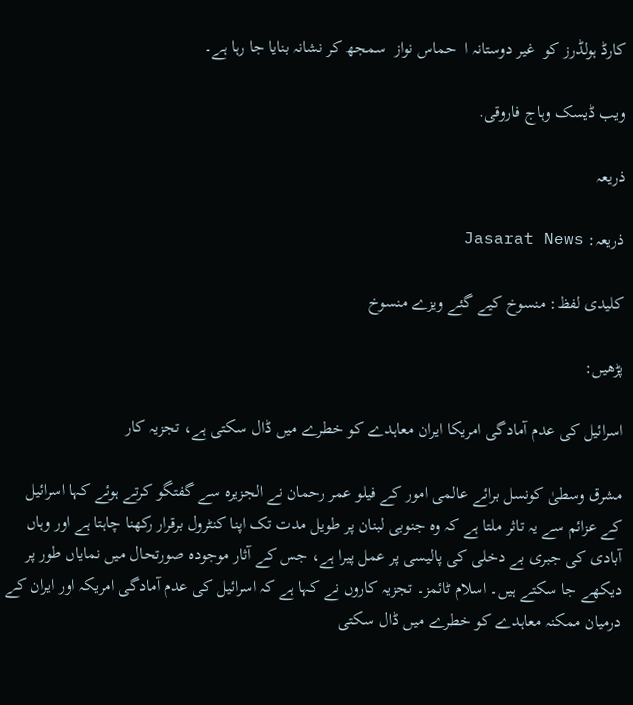کارڈ ہولڈرز کو  غیر دوستانہ ا  حماس نواز  سمجھ کر نشانہ بنایا جا رہا ہے۔

ویب ڈیسک وہاج فاروقی.

ذریعہ

ذریعہ: Jasarat News

کلیدی لفظ: منسوخ کیے گئے ویزے منسوخ

پڑھیں:

اسرائیل کی عدم آمادگی امریکا ایران معاہدے کو خطرے میں ڈال سکتی ہے، تجزیہ کار

مشرق وسطیٰ کونسل برائے عالمی امور کے فیلو عمر رحمان نے الجزیرہ سے گفتگو کرتے ہوئے کہا اسرائیل کے عزائم سے یہ تاثر ملتا ہے کہ وہ جنوبی لبنان پر طویل مدت تک اپنا کنٹرول برقرار رکھنا چاہتا ہے اور وہاں آبادی کی جبری بے دخلی کی پالیسی پر عمل پیرا ہے، جس کے آثار موجودہ صورتحال میں نمایاں طور پر دیکھے جا سکتے ہیں۔ اسلام ٹائمز۔ تجزیہ کاروں نے کہا ہے کہ اسرائیل کی عدم آمادگی امریکہ اور ایران کے درمیان ممکنہ معاہدے کو خطرے میں ڈال سکتی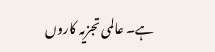ہے۔ عالمی تجزیہ کاروں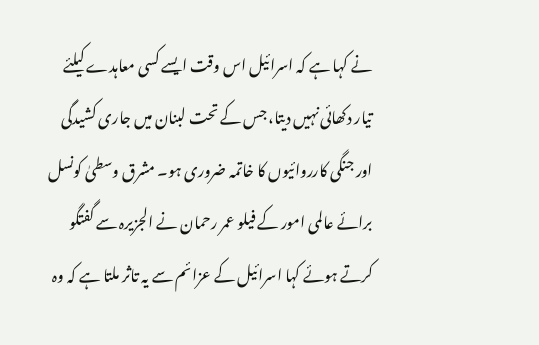نے کہا ہے کہ اسرائیل اس وقت ایسے کسی معاہدے کیلئے تیار دکھائی نہیں دیتا، جس کے تحت لبنان میں جاری کشیدگی اور جنگی کارروائیوں کا خاتمہ ضروری ہو۔ مشرق وسطیٰ کونسل برائے عالمی امور کے فیلو عمر رحمان نے الجزیرہ سے گفتگو کرتے ہوئے کہا اسرائیل کے عزائم سے یہ تاثر ملتا ہے کہ وہ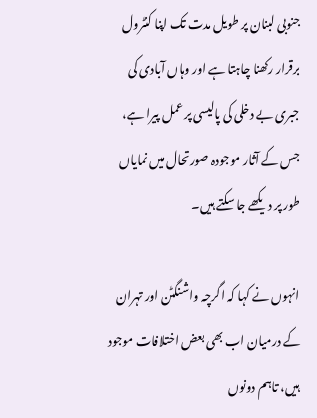جنوبی لبنان پر طویل مدت تک اپنا کنٹرول برقرار رکھنا چاہتا ہے اور وہاں آبادی کی جبری بے دخلی کی پالیسی پر عمل پیرا ہے، جس کے آثار موجودہ صورتحال میں نمایاں طور پر دیکھے جا سکتے ہیں۔

انہوں نے کہا کہ اگرچہ واشنگٹن اور تہران کے درمیان اب بھی بعض اختلافات موجود ہیں، تاہم دونوں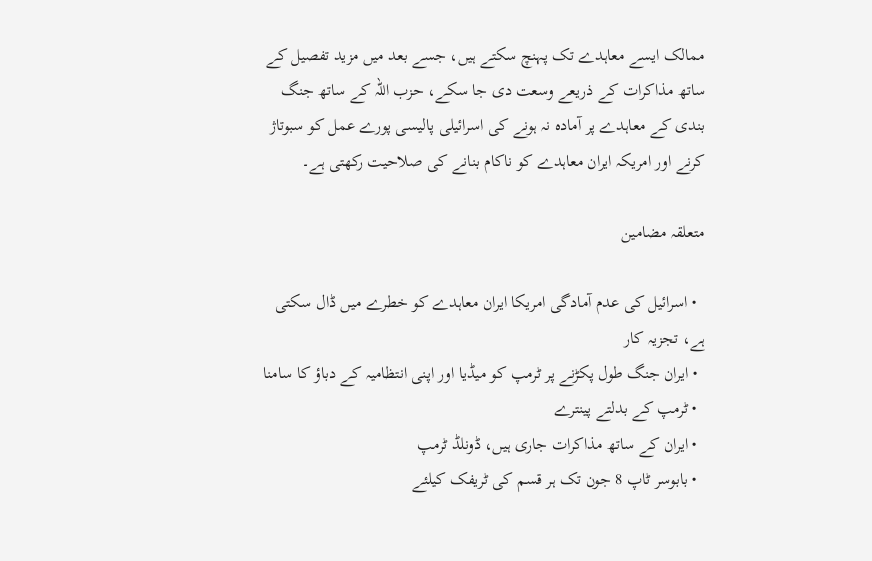ممالک ایسے معاہدے تک پہنچ سکتے ہیں، جسے بعد میں مزید تفصیل کے ساتھ مذاکرات کے ذریعے وسعت دی جا سکے، حزب اللہ کے ساتھ جنگ بندی کے معاہدے پر آمادہ نہ ہونے کی اسرائیلی پالیسی پورے عمل کو سبوتاژ کرنے اور امریکہ ایران معاہدے کو ناکام بنانے کی صلاحیت رکھتی ہے۔

متعلقہ مضامین

  • اسرائیل کی عدم آمادگی امریکا ایران معاہدے کو خطرے میں ڈال سکتی ہے، تجزیہ کار
  • ایران جنگ طول پکڑنے پر ٹرمپ کو میڈیا اور اپنی انتظامیہ کے دباؤ کا سامنا
  • ٹرمپ کے بدلتے پینترے
  • ایران کے ساتھ مذاکرات جاری ہیں، ڈونلڈ ٹرمپ
  • بابوسر ٹاپ 8 جون تک ہر قسم کی ٹریفک کیلئے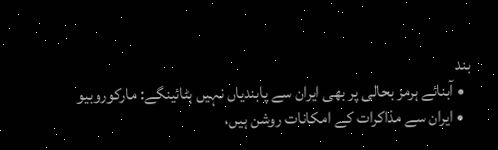بند
  • آبنائے ہرمز بحالی پر بھی ایران سے پابندیاں نہیں ہٹائینگے: مارکوروبیو
  • ایران سے مذاکرات کے امکانات روشن ہیں،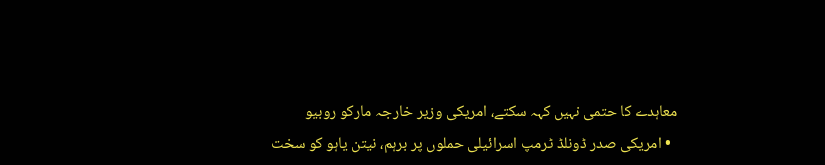معاہدے کا حتمی نہیں کہہ سکتے، امریکی وزیر خارجہ مارکو روبیو
  • امریکی صدر ڈونلڈ ٹرمپ اسرائیلی حملوں پر برہم، نیتن یاہو کو سخت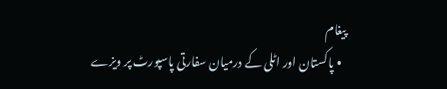پیغام
  • پاکستان اور اٹلی کے درمیان سفارتی پاسپورٹ پر ویزے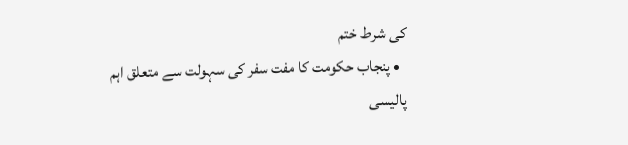کی شرط ختم
  • پنجاب حکومت کا مفت سفر کی سہولت سے متعلق اہم پالیسی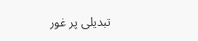تبدیلی پر غور